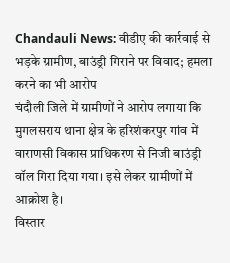Chandauli News: वीडीए की कार्रवाई से भड़के ग्रामीण, बाउंड्री गिराने पर विवाद; हमला करने का भी आरोप
चंदौली जिले में ग्रामीणों ने आरोप लगाया कि मुगलसराय थाना क्षेत्र के हरिशंकरपुर गांव में वाराणसी विकास प्राधिकरण से निजी बाउंड्री वॉल गिरा दिया गया। इसे लेकर ग्रामीणों में आक्रोश है।
विस्तार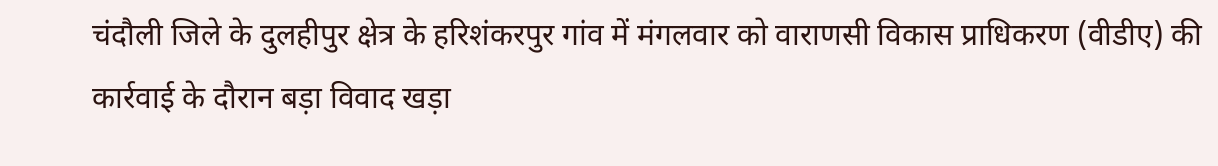चंदौली जिले के दुलहीपुर क्षेत्र के हरिशंकरपुर गांव में मंगलवार को वाराणसी विकास प्राधिकरण (वीडीए) की कार्रवाई के दौरान बड़ा विवाद खड़ा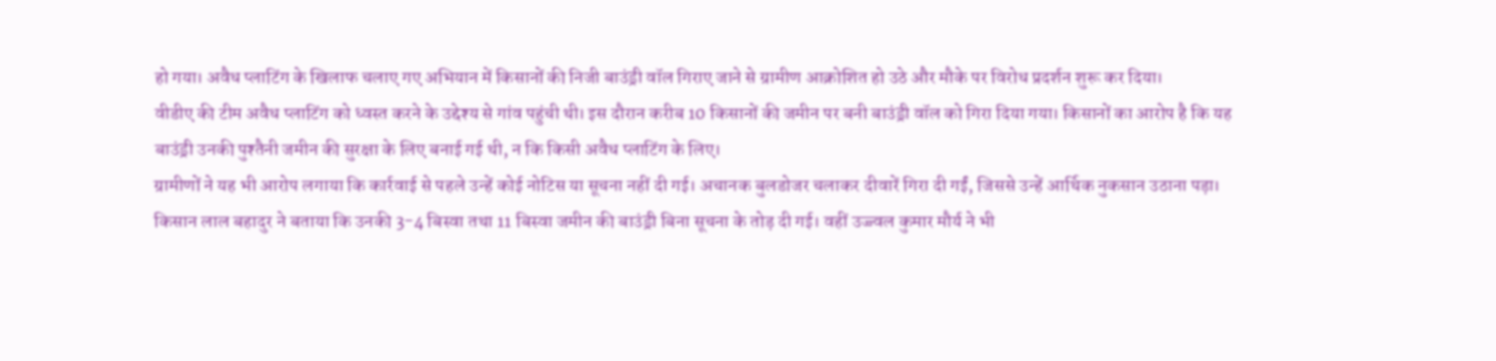हो गया। अवैध प्लाटिंग के खिलाफ चलाए गए अभियान में किसानों की निजी बाउंड्री वॉल गिराए जाने से ग्रामीण आक्रोशित हो उठे और मौके पर विरोध प्रदर्शन शुरू कर दिया।
वीडीए की टीम अवैध प्लाटिंग को ध्वस्त करने के उद्देश्य से गांव पहुंची थी। इस दौरान करीब 10 किसानों की जमीन पर बनी बाउंड्री वॉल को गिरा दिया गया। किसानों का आरोप है कि यह बाउंड्री उनकी पुश्तैनी जमीन की सुरक्षा के लिए बनाई गई थी, न कि किसी अवैध प्लाटिंग के लिए।
ग्रामीणों ने यह भी आरोप लगाया कि कार्रवाई से पहले उन्हें कोई नोटिस या सूचना नहीं दी गई। अचानक बुलडोजर चलाकर दीवारें गिरा दी गईं, जिससे उन्हें आर्थिक नुकसान उठाना पड़ा। किसान लाल बहादुर ने बताया कि उनकी 3-4 बिस्वा तथा 11 बिस्वा जमीन की बाउंड्री बिना सूचना के तोड़ दी गई। वहीं उज्ज्वल कुमार मौर्य ने भी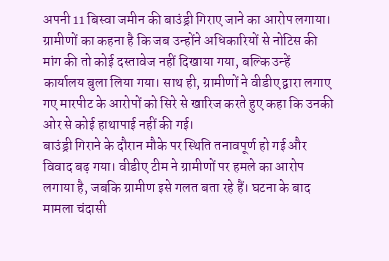अपनी 11 बिस्वा जमीन की बाउंड्री गिराए जाने का आरोप लगाया।
ग्रामीणों का कहना है कि जब उन्होंने अधिकारियों से नोटिस की मांग की तो कोई दस्तावेज नहीं दिखाया गया, बल्कि उन्हें कार्यालय बुला लिया गया। साथ ही, ग्रामीणों ने वीडीए द्वारा लगाए गए मारपीट के आरोपों को सिरे से खारिज करते हुए कहा कि उनकी ओर से कोई हाथापाई नहीं की गई।
बाउंड्री गिराने के दौरान मौके पर स्थिति तनावपूर्ण हो गई और विवाद बढ़ गया। वीडीए टीम ने ग्रामीणों पर हमले का आरोप लगाया है, जबकि ग्रामीण इसे गलत बता रहे हैं। घटना के बाद मामला चंदासी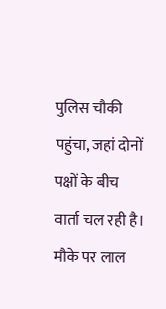पुलिस चौकी पहुंचा, जहां दोनों पक्षों के बीच वार्ता चल रही है।
मौके पर लाल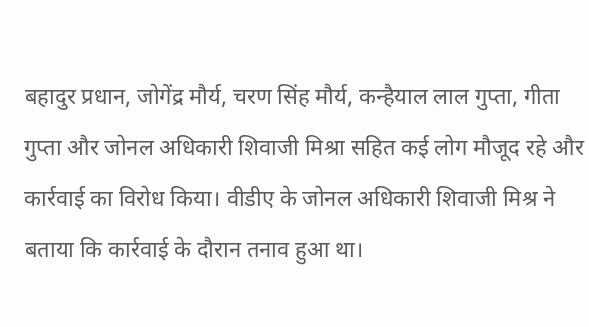बहादुर प्रधान, जोगेंद्र मौर्य, चरण सिंह मौर्य, कन्हैयाल लाल गुप्ता, गीता गुप्ता और जोनल अधिकारी शिवाजी मिश्रा सहित कई लोग मौजूद रहे और कार्रवाई का विरोध किया। वीडीए के जोनल अधिकारी शिवाजी मिश्र ने बताया कि कार्रवाई के दौरान तनाव हुआ था।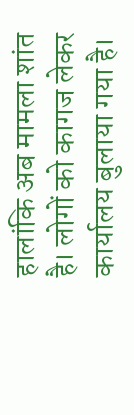हालांकि अब मामला शांत है। लोगों को कागज लेकर कार्यालय बुलाया गया है।